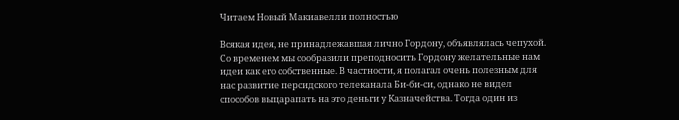Читаем Новый Макиавелли полностью

Всякая идея, не принадлежавшая лично Гордону, объявлялась чепухой. Со временем мы сообразили преподносить Гордону желательные нам идеи как его собственные. В частности, я полагал очень полезным для нас развитие персидского телеканала Би-би-си, однако не видел способов выцарапать на это деньги у Казначейства. Тогда один из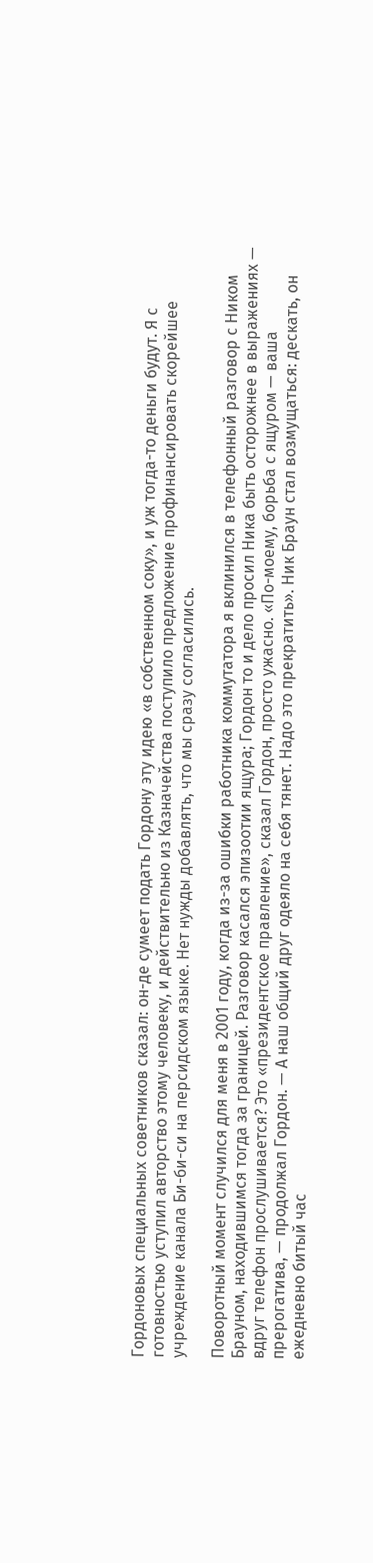Гордоновых специальных советников сказал: он-де сумеет подать Гордону эту идею «в собственном соку», и уж тогда-то деньги будут. Я с готовностью уступил авторство этому человеку, и действительно из Казначейства поступило предложение профинансировать скорейшее учреждение канала Би-би-си на персидском языке. Нет нужды добавлять, что мы сразу согласились.

Поворотный момент случился для меня в 2001 году, когда из-за ошибки работника коммутатора я вклинился в телефонный разговор с Ником Брауном, находившимся тогда за границей. Разговор касался эпизоотии ящура; Гордон то и дело просил Ника быть осторожнее в выражениях — вдруг телефон прослушивается? Это «президентское правление», сказал Гордон, просто ужасно. «По-моему, борьба с ящуром — ваша прерогатива, — продолжал Гордон. — А наш общий друг одеяло на себя тянет. Надо это прекратить». Ник Браун стал возмущаться: дескать, он ежедневно битый час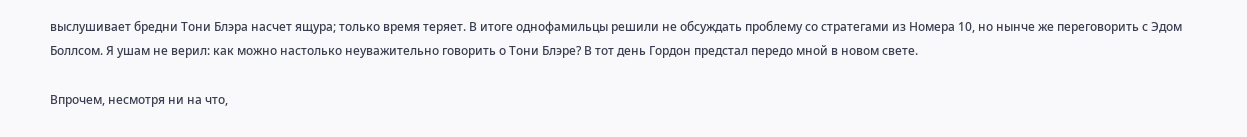выслушивает бредни Тони Блэра насчет ящура; только время теряет. В итоге однофамильцы решили не обсуждать проблему со стратегами из Номера 10, но нынче же переговорить с Эдом Боллсом. Я ушам не верил: как можно настолько неуважительно говорить о Тони Блэре? В тот день Гордон предстал передо мной в новом свете.

Впрочем, несмотря ни на что,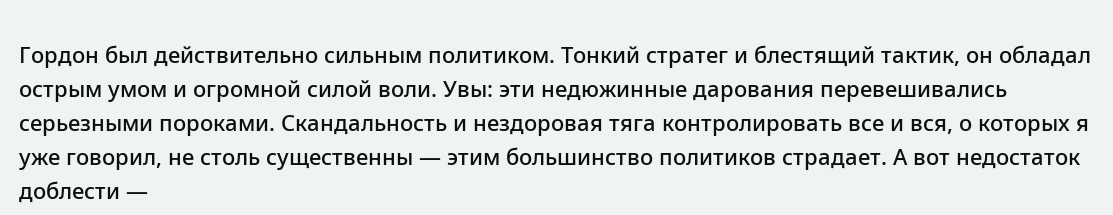Гордон был действительно сильным политиком. Тонкий стратег и блестящий тактик, он обладал острым умом и огромной силой воли. Увы: эти недюжинные дарования перевешивались серьезными пороками. Скандальность и нездоровая тяга контролировать все и вся, о которых я уже говорил, не столь существенны — этим большинство политиков страдает. А вот недостаток доблести —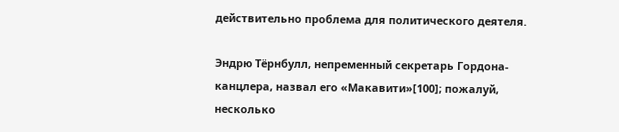действительно проблема для политического деятеля.

Эндрю Тёрнбулл, непременный секретарь Гордона-канцлера, назвал его «Макавити»[100]; пожалуй, несколько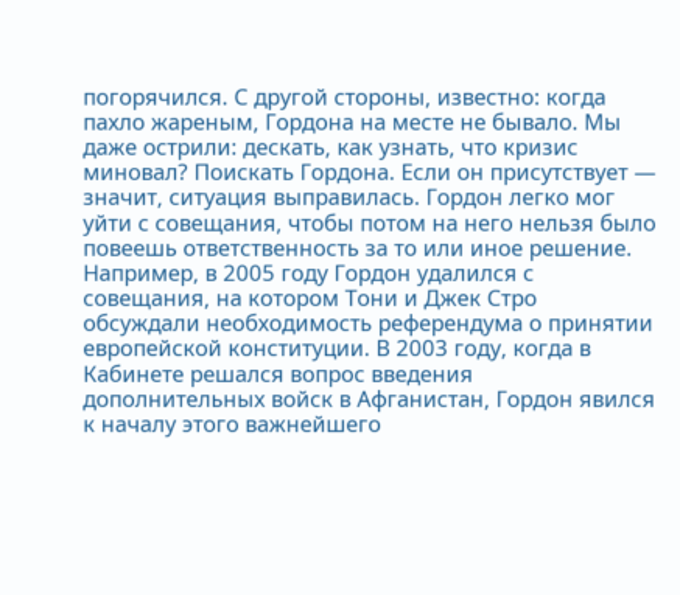погорячился. С другой стороны, известно: когда пахло жареным, Гордона на месте не бывало. Мы даже острили: дескать, как узнать, что кризис миновал? Поискать Гордона. Если он присутствует — значит, ситуация выправилась. Гордон легко мог уйти с совещания, чтобы потом на него нельзя было повеешь ответственность за то или иное решение. Например, в 2005 году Гордон удалился с совещания, на котором Тони и Джек Стро обсуждали необходимость референдума о принятии европейской конституции. В 2003 году, когда в Кабинете решался вопрос введения дополнительных войск в Афганистан, Гордон явился к началу этого важнейшего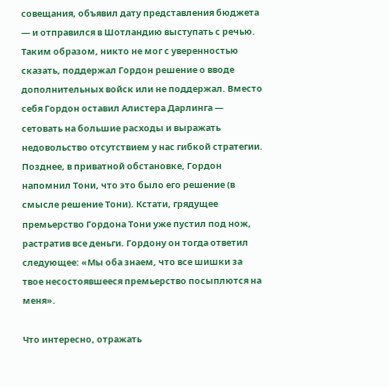совещания, объявил дату представления бюджета — и отправился в Шотландию выступать с речью. Таким образом, никто не мог с уверенностью сказать, поддержал Гордон решение о вводе дополнительных войск или не поддержал. Вместо себя Гордон оставил Алистера Дарлинга — сетовать на большие расходы и выражать недовольство отсутствием у нас гибкой стратегии. Позднее, в приватной обстановке, Гордон напомнил Тони, что это было его решение (в смысле решение Тони). Кстати, грядущее премьерство Гордона Тони уже пустил под нож, растратив все деньги. Гордону он тогда ответил следующее: «Мы оба знаем, что все шишки за твое несостоявшееся премьерство посыплются на меня».

Что интересно, отражать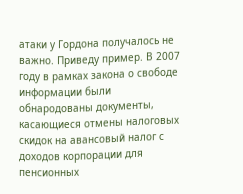атаки у Гордона получалось не важно. Приведу пример. В 2007 году в рамках закона о свободе информации были обнародованы документы, касающиеся отмены налоговых скидок на авансовый налог с доходов корпорации для пенсионных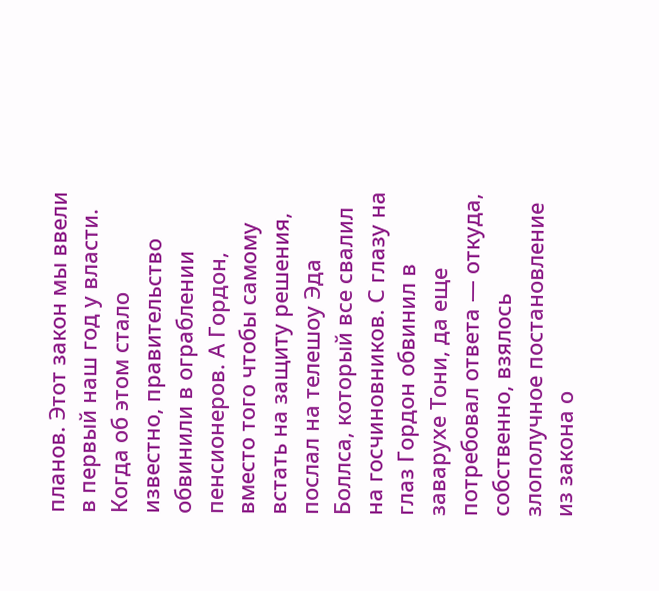планов. Этот закон мы ввели в первый наш год у власти. Когда об этом стало известно, правительство обвинили в ограблении пенсионеров. А Гордон, вместо того чтобы самому встать на защиту решения, послал на телешоу Эда Боллса, который все свалил на госчиновников. С глазу на глаз Гордон обвинил в заварухе Тони, да еще потребовал ответа — откуда, собственно, взялось злополучное постановление из закона о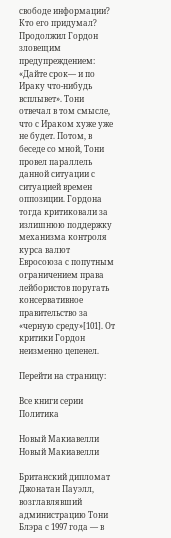свободе информации? Кто его придумал? Продолжил Гордон зловещим предупреждением: «Дайте срок— и по Ираку что-нибудь всплывет». Тони отвечал в том смысле, что с Ираком хуже уже не будет. Потом, в беседе со мной, Тони провел параллель данной ситуации с ситуацией времен оппозиции. Гордона тогда критиковали за излишнюю поддержку механизма контроля курса валют Евросоюза с попутным ограничением права лейбористов поругать консервативное правительство за «черную среду»[101]. От критики Гордон неизменно цепенел.

Перейти на страницу:

Все книги серии Политика

Новый Макиавелли
Новый Макиавелли

Британский дипломат Джонатан Пауэлл, возглавлявший администрацию Тони Блэра с 1997 года — в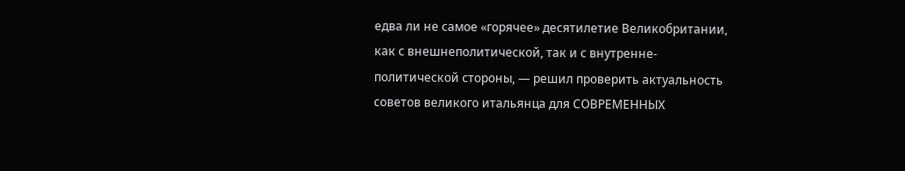едва ли не самое «горячее» десятилетие Великобритании, как с внешнеполитической, так и с внутренне-политической стороны, — решил проверить актуальность советов великого итальянца для СОВРЕМЕННЫХ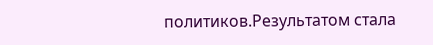политиков.Результатом стала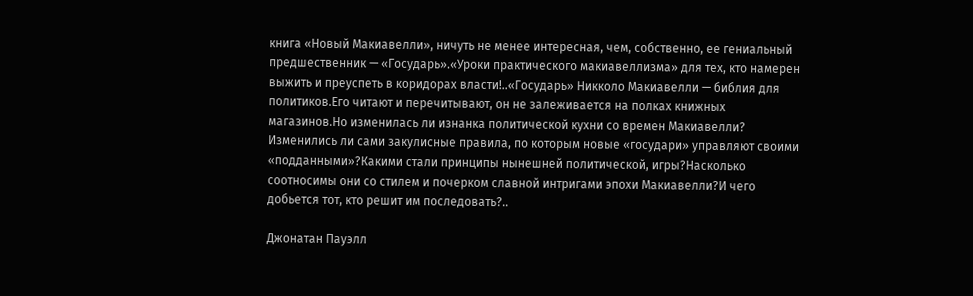книга «Новый Макиавелли», ничуть не менее интересная, чем, собственно, ее гениальный предшественник — «Государь».«Уроки практического макиавеллизма» для тех, кто намерен выжить и преуспеть в коридорах власти!..«Государь» Никколо Макиавелли — библия для политиков.Его читают и перечитывают, он не залеживается на полках книжных магазинов.Но изменилась ли изнанка политической кухни со времен Макиавелли? Изменились ли сами закулисные правила, по которым новые «государи» управляют своими «подданными»?Какими стали принципы нынешней политической, игры?Насколько соотносимы они со стилем и почерком славной интригами эпохи Макиавелли?И чего добьется тот, кто решит им последовать?..

Джонатан Пауэлл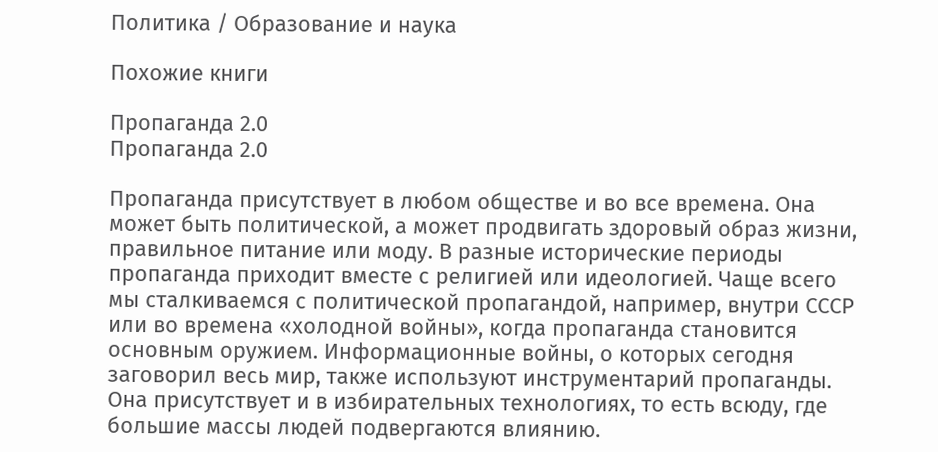Политика / Образование и наука

Похожие книги

Пропаганда 2.0
Пропаганда 2.0

Пропаганда присутствует в любом обществе и во все времена. Она может быть политической, а может продвигать здоровый образ жизни, правильное питание или моду. В разные исторические периоды пропаганда приходит вместе с религией или идеологией. Чаще всего мы сталкиваемся с политической пропагандой, например, внутри СССР или во времена «холодной войны», когда пропаганда становится основным оружием. Информационные войны, о которых сегодня заговорил весь мир, также используют инструментарий пропаганды. Она присутствует и в избирательных технологиях, то есть всюду, где большие массы людей подвергаются влиянию.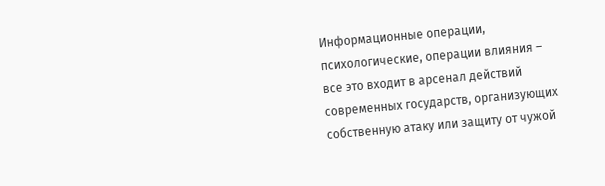Информационные операции, психологические, операции влияния – все это входит в арсенал действий современных государств, организующих собственную атаку или защиту от чужой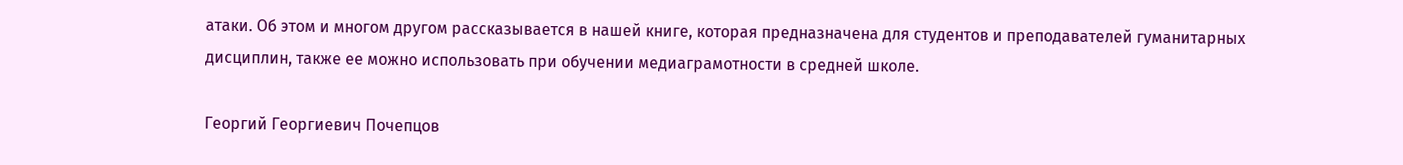атаки. Об этом и многом другом рассказывается в нашей книге, которая предназначена для студентов и преподавателей гуманитарных дисциплин, также ее можно использовать при обучении медиаграмотности в средней школе.

Георгий Георгиевич Почепцов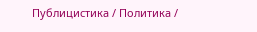Публицистика / Политика /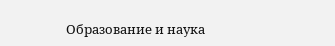Образование и наука